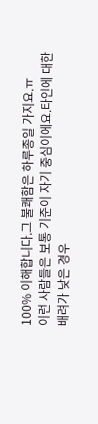100% 이해합니다.그 불쾌함은 하루종일 가지요.ㅠ
이런 사람들은 보통 기준이 자기 중심이에요.타인에 대한 배려가 낮은 경우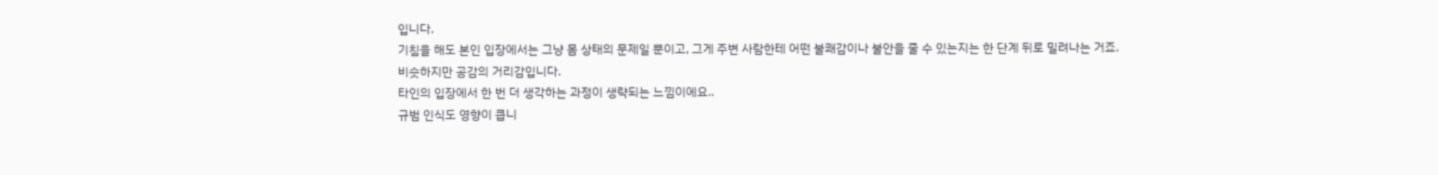입니다.
기침을 해도 본인 입장에서는 그냥 몸 상태의 문제일 뿐이고, 그게 주변 사람한테 어떤 불쾌감이나 불안을 줄 수 있는지는 한 단계 뒤로 밀려나는 거죠.
비슷하지만 공감의 거리감입니다.
타인의 입장에서 한 번 더 생각하는 과정이 생략되는 느낌이에요..
규범 인식도 영향이 큽니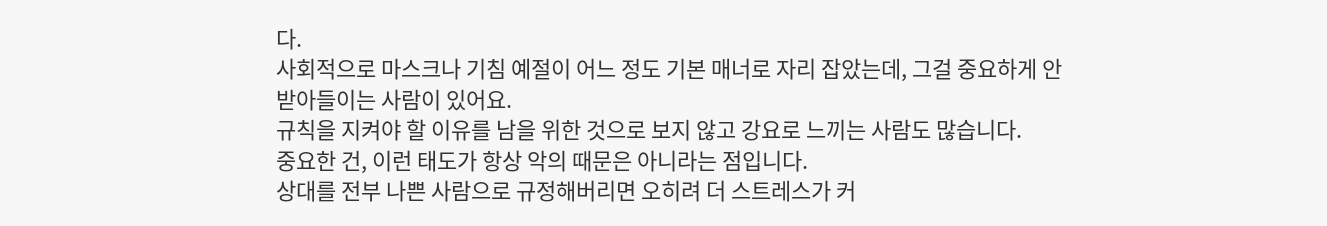다.
사회적으로 마스크나 기침 예절이 어느 정도 기본 매너로 자리 잡았는데, 그걸 중요하게 안 받아들이는 사람이 있어요.
규칙을 지켜야 할 이유를 남을 위한 것으로 보지 않고 강요로 느끼는 사람도 많습니다.
중요한 건, 이런 태도가 항상 악의 때문은 아니라는 점입니다.
상대를 전부 나쁜 사람으로 규정해버리면 오히려 더 스트레스가 커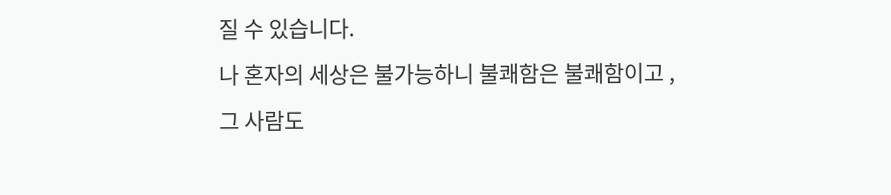질 수 있습니다.
나 혼자의 세상은 불가능하니 불쾌함은 불쾌함이고 ,그 사람도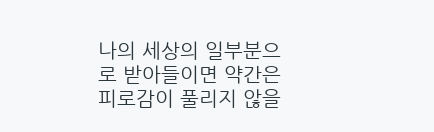나의 세상의 일부분으로 받아들이면 약간은 피로감이 풀리지 않을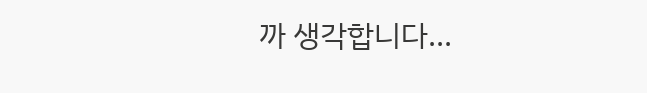까 생각합니다...